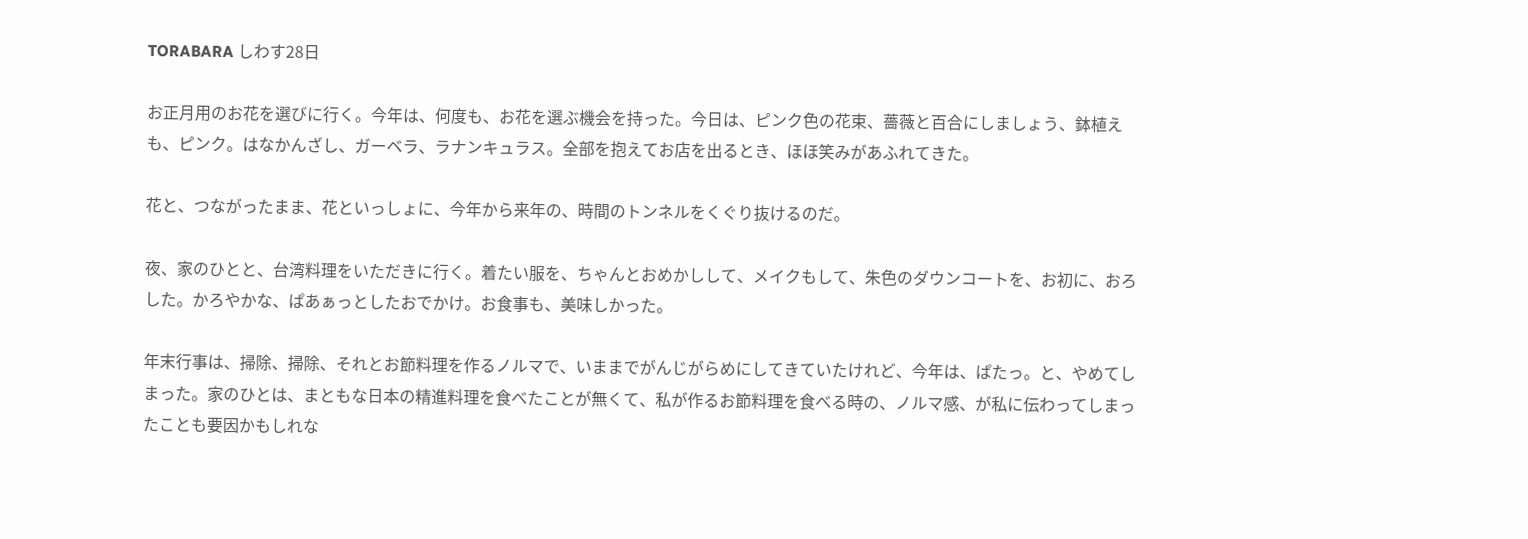TORABARA しわす28日

お正月用のお花を選びに行く。今年は、何度も、お花を選ぶ機会を持った。今日は、ピンク色の花束、薔薇と百合にしましょう、鉢植えも、ピンク。はなかんざし、ガーベラ、ラナンキュラス。全部を抱えてお店を出るとき、ほほ笑みがあふれてきた。

花と、つながったまま、花といっしょに、今年から来年の、時間のトンネルをくぐり抜けるのだ。

夜、家のひとと、台湾料理をいただきに行く。着たい服を、ちゃんとおめかしして、メイクもして、朱色のダウンコートを、お初に、おろした。かろやかな、ぱあぁっとしたおでかけ。お食事も、美味しかった。

年末行事は、掃除、掃除、それとお節料理を作るノルマで、いままでがんじがらめにしてきていたけれど、今年は、ぱたっ。と、やめてしまった。家のひとは、まともな日本の精進料理を食べたことが無くて、私が作るお節料理を食べる時の、ノルマ感、が私に伝わってしまったことも要因かもしれな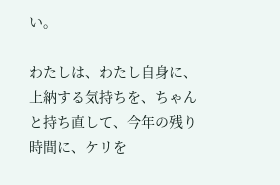い。

わたしは、わたし自身に、上納する気持ちを、ちゃんと持ち直して、今年の残り時間に、ケリを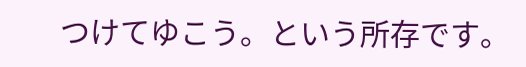つけてゆこう。という所存です。